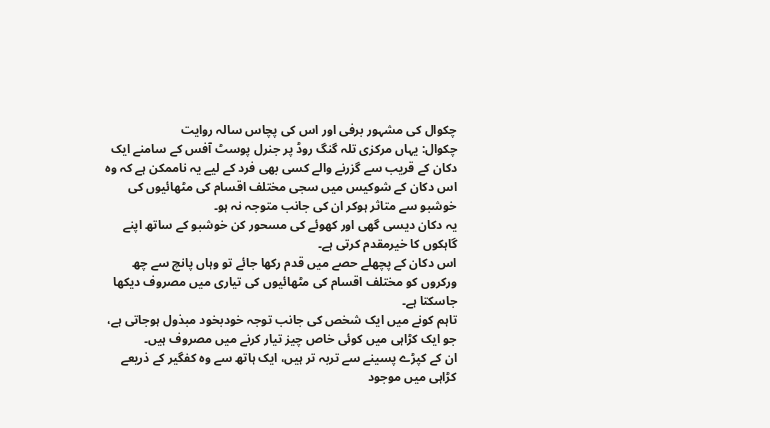چکوال کی مشہور برفی اور اس کی پچاس سالہ روایت
چکوال: یہاں مرکزی تلہ گنگ روڈ پر جنرل پوسٹ آفس کے سامنے ایک دکان کے قریب سے گزرنے والے کسی بھی فرد کے لیے یہ ناممکن ہے کہ وہ اس دکان کے شوکیس میں سجی مختلف اقسام کی مٹھائیوں کی خوشبو سے متاثر ہوکر ان کی جانب متوجہ نہ ہو۔
یہ دکان دیسی گھی اور کھوئے کی مسحور کن خوشبو کے ساتھ اپنے گاہکوں کا خیرمقدم کرتی ہے۔
اس دکان کے پچھلے حصے میں قدم رکھا جائے تو وہاں پانچ سے چھ ورکروں کو مختلف اقسام کی مٹھائیوں کی تیاری میں مصروف دیکھا جاسکتا ہے۔
تاہم کونے میں ایک شخص کی جانب توجہ خودبخود مبذول ہوجاتی ہے، جو ایک کڑاہی میں کوئی خاص چیز تیار کرنے میں مصروف ہیں۔
ان کے کپڑے پسینے سے تربہ تر ہیں، ایک ہاتھ سے وہ کفگیر کے ذریعے کڑاہی میں موجود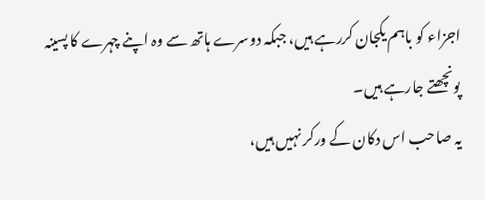اجزاء کو باہم یکجان کررہے ہیں، جبکہ دوسرے ہاتھ سے وہ اپنے چہرے کا پسینہ پونچھتے جارہے ہیں۔
یہ صاحب اس دکان کے ورکر نہیں ہیں،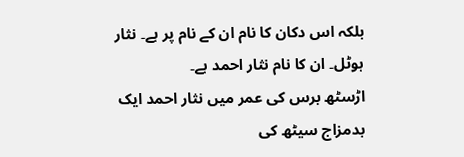بلکہ اس دکان کا نام ان کے نام پر ہے۔ نثار ہوٹل۔ ان کا نام نثار احمد ہے۔
اڑسٹھ برس کی عمر میں نثار احمد ایک بدمزاج سیٹھ کی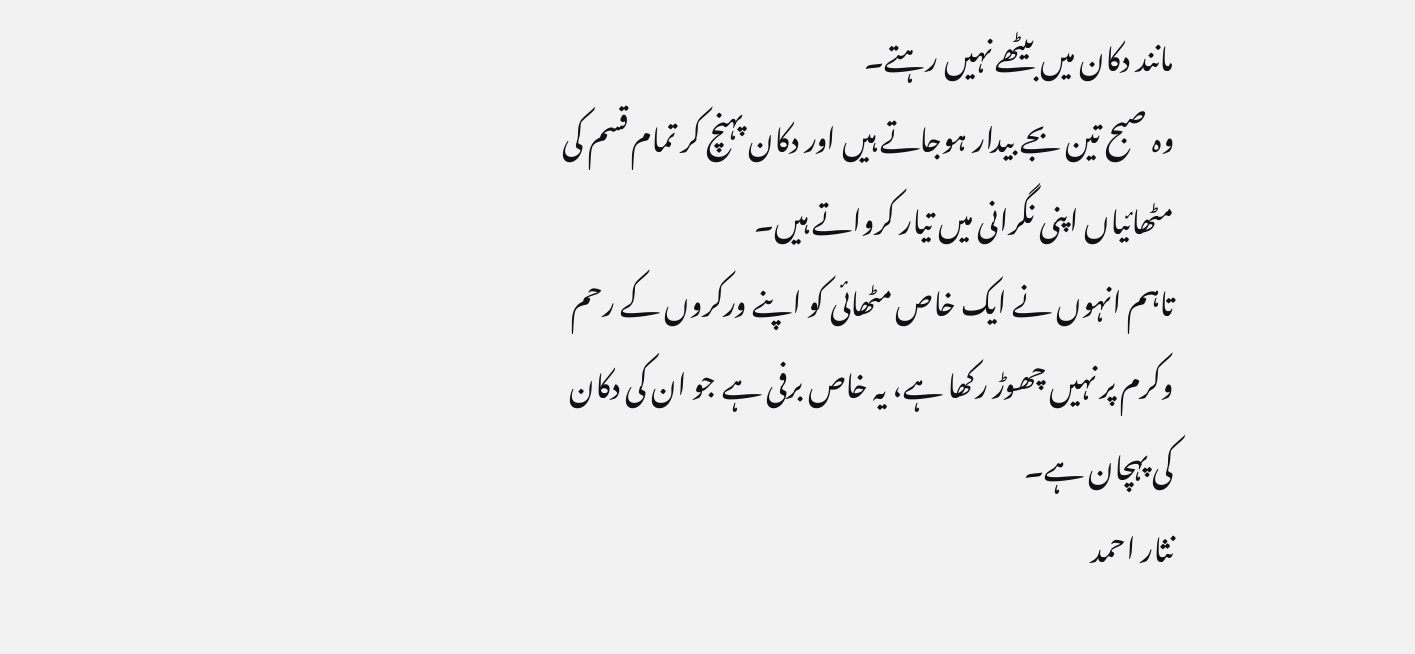مانند دکان میں بیٹھے نہیں رہتے۔
وہ صبح تین بجے بیدار ہوجاتے ہیں اور دکان پہنچ کر تمام قسم کی مٹھائیاں اپنی نگرانی میں تیار کرواتے ہیں۔
تاہم انہوں نے ایک خاص مٹھائی کو اپنے ورکروں کے رحم وکرم پر نہیں چھوڑ رکھا ہے، یہ خاص برفی ہے جو ان کی دکان کی پہچان ہے۔
نثار احمد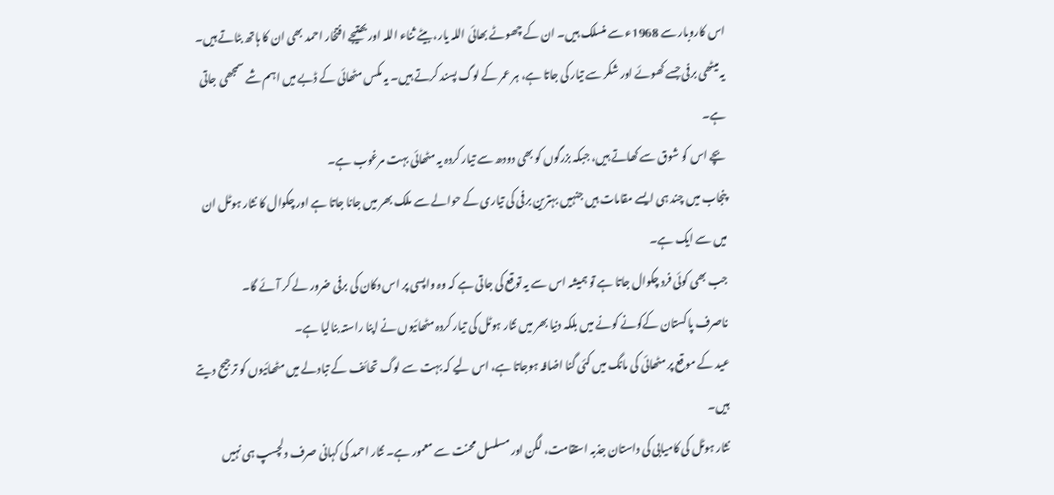اس کاروبار سے 1968ء سے منسلک ہیں۔ ان کے چھوٹے بھائی اللہ یار، بیٹے ثناء اللہ اور بھتیجے افتخار احمد بھی ان کا ہاتھ بٹاتے ہیں۔
یہ میٹھی برفی جسے کھوئے اور شکر سے تیار کی جاتا ہے، ہر عمر کے لوگ پسند کرتے ہیں۔ یہ مکس مٹھائی کے ڈبے میں اہم شے سمجھی جاتی ہے۔
بچے اس کو شوق سے کھاتے ہیں، جبکہ بزرگوں کو بھی دودھ سے تیار کردہ یہ مٹھائی بہت مرغوب ہے۔
پنجاب میں چند ہی ایسے مقامات ہیں جنہیں بہترین برفی کی تیاری کے حوالے سے ملک بھر میں جانا جاتا ہے اور چکوال کا نثار ہوٹل ان میں سے ایک ہے۔
جب بھی کوئی فرد چکوال جاتا ہے تو ہمیشہ اس سے یہ توقع کی جاتی ہے کہ وہ واپسی پر اس دکان کی برفی ضرور لے کر آئے گا۔
ناصرف پاکستان کےکونے کونے میں بلکہ دنیا بھر میں نثار ہوٹل کی تیار کردہ مٹھائیوں نے اپنا راستہ بنالیا ہے۔
عید کے موقع پر مٹھائی کی مانگ میں کئی گنا اضافہ ہوجاتا ہے، اس لیے کہ بہت سے لوگ تحائف کے تبادلے میں مٹھائیوں کو ترجیح دیتے ہیں۔
نثار ہوٹل کی کامیابی کی داستان جذبہ استقامت، لگن اور مسلسل محنت سے معمور ہے۔ نثار احمد کی کہانی صرف دلچسپ ہی نہیں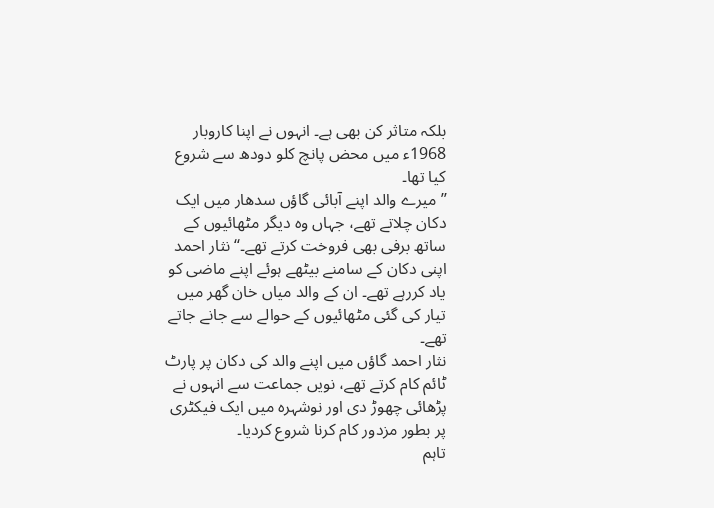بلکہ متاثر کن بھی ہے۔ انہوں نے اپنا کاروبار 1968ء میں محض پانچ کلو دودھ سے شروع کیا تھا۔
’’میرے والد اپنے آبائی گاؤں سدھار میں ایک دکان چلاتے تھے، جہاں وہ دیگر مٹھائیوں کے ساتھ برفی بھی فروخت کرتے تھے۔‘‘ نثار احمد اپنی دکان کے سامنے بیٹھے ہوئے اپنے ماضی کو یاد کررہے تھے۔ ان کے والد میاں خان گھر میں تیار کی گئی مٹھائیوں کے حوالے سے جانے جاتے تھے۔
نثار احمد گاؤں میں اپنے والد کی دکان پر پارٹ ٹائم کام کرتے تھے، نویں جماعت سے انہوں نے پڑھائی چھوڑ دی اور نوشہرہ میں ایک فیکٹری پر بطور مزدور کام کرنا شروع کردیا۔
تاہم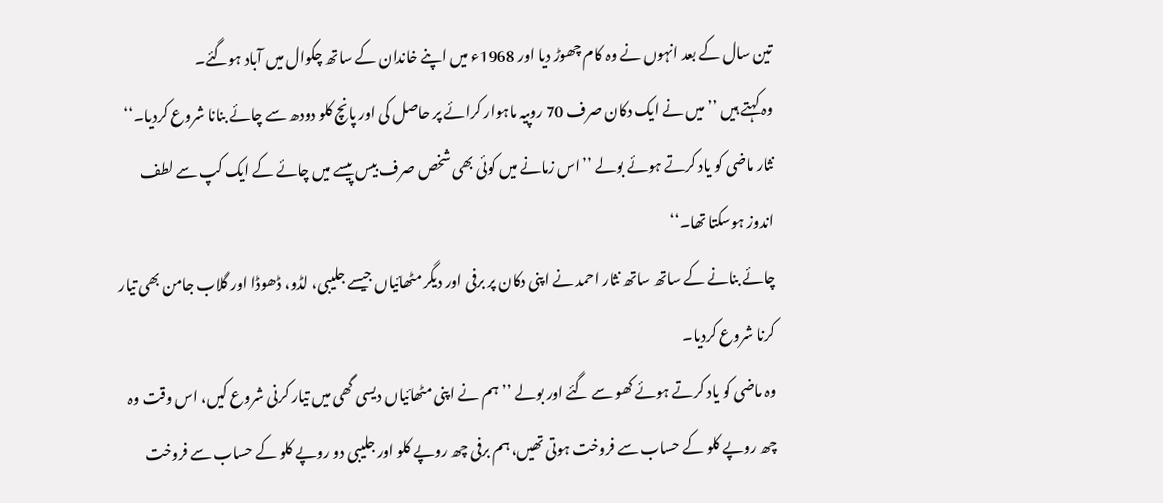تین سال کے بعد انہوں نے وہ کام چھوڑ دیا اور 1968ء میں اپنے خاندان کے ساتھ چکوال میں آباد ہوگئے۔
وہ کہتے ہیں ’’میں نے ایک دکان صرف 70 روپیہ ماہوار کرائے پر حاصل کی اور پانچ کلو دودھ سے چائے بنانا شروع کردیا۔‘‘
نثار ماضی کو یاد کرتے ہوئے بولے ’’اس زمانے میں کوئی بھی شخص صرف بیس پیسے میں چائے کے ایک کپ سے لطف اندوز ہوسکتا تھا۔‘‘
چائے بنانے کے ساتھ ساتھ نثار احمد نے اپنی دکان پر برفی اور دیگر مٹھائیاں جیسے جلیبی، لڈو، ڈھوڈا اور گلاب جامن بھی تیار کرنا شروع کردیا۔
وہ ماضی کو یاد کرتے ہوئے کھو سے گئے اور بولے ’’ہم نے اپنی مٹھائیاں دیسی گھی میں تیار کرنی شروع کیں، اس وقت وہ چھ روپے کلو کے حساب سے فروخت ہوتی تھیں، ہم برفی چھ روپے کلو اور جلیبی دو روپے کلو کے حساب سے فروخت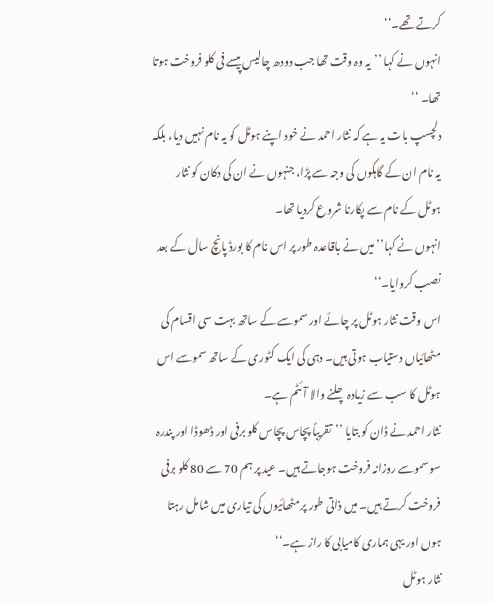کرتے تھے۔‘‘
انہوں نے کہا ’’یہ وہ وقت تھا جب دودھ چالیس پیسے فی کلو فروخت ہوتا تھا۔ ‘‘
دلچسپ بات یہ ہے کہ نثار احمد نے خود اپنے ہوٹل کو یہ نام نہیں دیا، بلکہ یہ نام ان کے گاہکوں کی وجہ سے پڑا، جنہوں نے ان کی دکان کو نثار ہوٹل کے نام سے پکارنا شروع کردیا تھا۔
انہوں نے کہا’’میں نے باقاعدہ طور پر اس نام کا بورڈ پانچ سال کے بعد نصب کروایا۔‘‘
اس وقت نثار ہوٹل پر چائے اور سموسے کے ساتھ بہت سی اقسام کی مٹھائیاں دستیاب ہوتی ہیں۔ دہی کی ایک کٹوری کے ساتھ سموسے اس ہوٹل کا سب سے زیادہ چلنے والا آئٹم ہے۔
نثار احمد نے ڈان کو بتایا ’’تقریباً پچاس پچاس کلو برفی اور ڈھوڈا اور پندرہ سو سموسے روزانہ فروخت ہوجاتے ہیں۔ عید پر ہم 70 سے 80 کلو برفی فروخت کرتے ہیں۔ میں ذاتی طور پر مٹھائیوں کی تیاری میں شامل رہتا ہوں اور یہی ہماری کامیابی کا راز ہے۔‘‘
نثار ہوٹل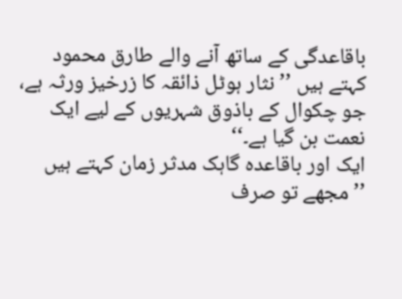باقاعدگی کے ساتھ آنے والے طارق محمود کہتے ہیں ’’نثار ہوٹل ذائقہ کا زرخیز ورثہ ہے، جو چکوال کے باذوق شہریوں کے لیے ایک نعمت بن گیا ہے۔‘‘
ایک اور باقاعدہ گاہک مدثر زمان کہتے ہیں ’’مجھے تو صرف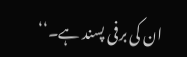ان کی برفی پسند ہے۔‘‘